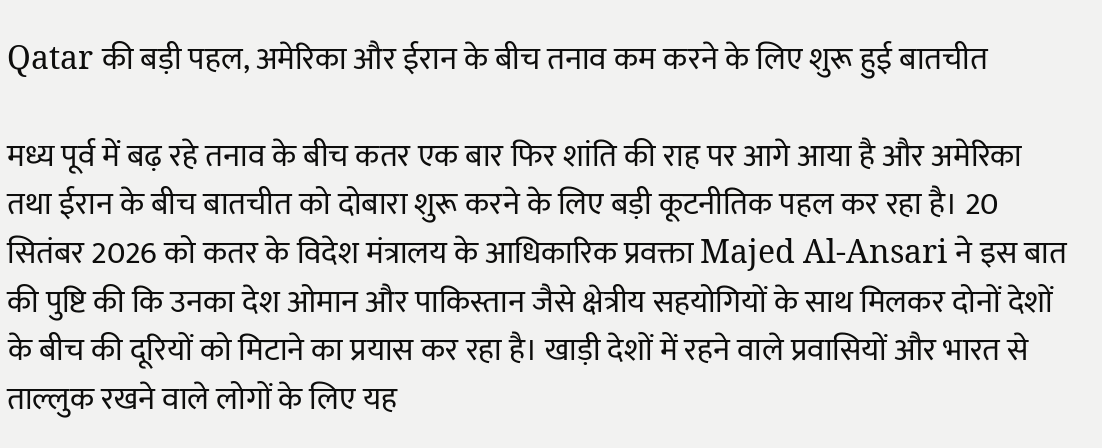Qatar की बड़ी पहल, अमेरिका और ईरान के बीच तनाव कम करने के लिए शुरू हुई बातचीत

मध्य पूर्व में बढ़ रहे तनाव के बीच कतर एक बार फिर शांति की राह पर आगे आया है और अमेरिका तथा ईरान के बीच बातचीत को दोबारा शुरू करने के लिए बड़ी कूटनीतिक पहल कर रहा है। 20 सितंबर 2026 को कतर के विदेश मंत्रालय के आधिकारिक प्रवक्ता Majed Al-Ansari ने इस बात की पुष्टि की कि उनका देश ओमान और पाकिस्तान जैसे क्षेत्रीय सहयोगियों के साथ मिलकर दोनों देशों के बीच की दूरियों को मिटाने का प्रयास कर रहा है। खाड़ी देशों में रहने वाले प्रवासियों और भारत से ताल्लुक रखने वाले लोगों के लिए यह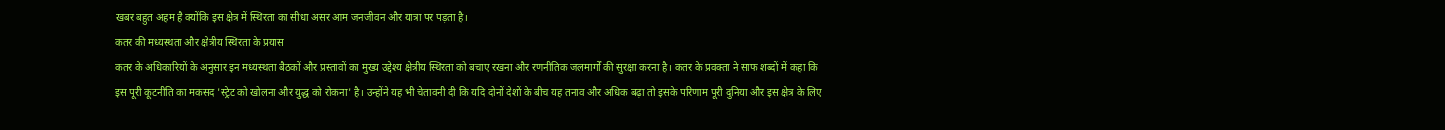खबर बहुत अहम है क्योंकि इस क्षेत्र में स्थिरता का सीधा असर आम जनजीवन और यात्रा पर पड़ता है।
कतर की मध्यस्थता और क्षेत्रीय स्थिरता के प्रयास
कतर के अधिकारियों के अनुसार इन मध्यस्थता बैठकों और प्रस्तावों का मुख्य उद्देश्य क्षेत्रीय स्थिरता को बचाए रखना और रणनीतिक जलमार्गों की सुरक्षा करना है। कतर के प्रवक्ता ने साफ शब्दों में कहा कि इस पूरी कूटनीति का मकसद 'स्ट्रेट को खोलना और युद्ध को रोकना' है। उन्होंने यह भी चेतावनी दी कि यदि दोनों देशों के बीच यह तनाव और अधिक बढ़ा तो इसके परिणाम पूरी दुनिया और इस क्षेत्र के लिए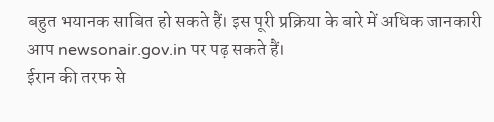बहुत भयानक साबित हो सकते हैं। इस पूरी प्रक्रिया के बारे में अधिक जानकारी आप newsonair.gov.in पर पढ़ सकते हैं।
ईरान की तरफ से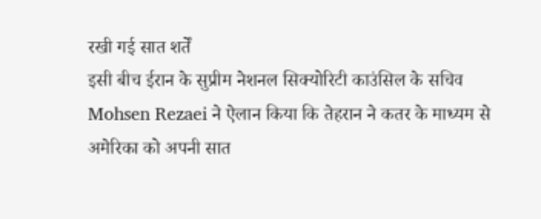रखी गई सात शर्तें
इसी बीच ईरान के सुप्रीम नेशनल सिक्योरिटी काउंसिल के सचिव Mohsen Rezaei ने ऐलान किया कि तेहरान ने कतर के माध्यम से अमेरिका को अपनी सात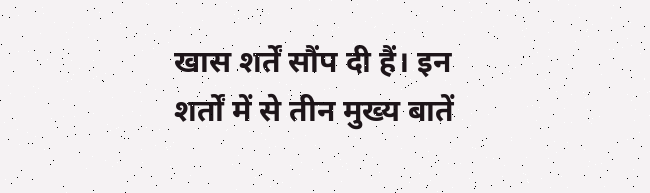खास शर्तें सौंप दी हैं। इन शर्तों में से तीन मुख्य बातें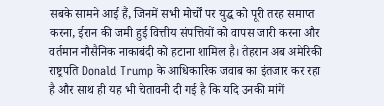सबके सामने आई हैं, जिनमें सभी मोर्चों पर युद्ध को पूरी तरह समाप्त करना, ईरान की जमी हुई वित्तीय संपत्तियों को वापस जारी करना और वर्तमान नौसैनिक नाकाबंदी को हटाना शामिल है। तेहरान अब अमेरिकी राष्ट्रपति Donald Trump के आधिकारिक जवाब का इंतजार कर रहा है और साथ ही यह भी चेतावनी दी गई है कि यदि उनकी मांगें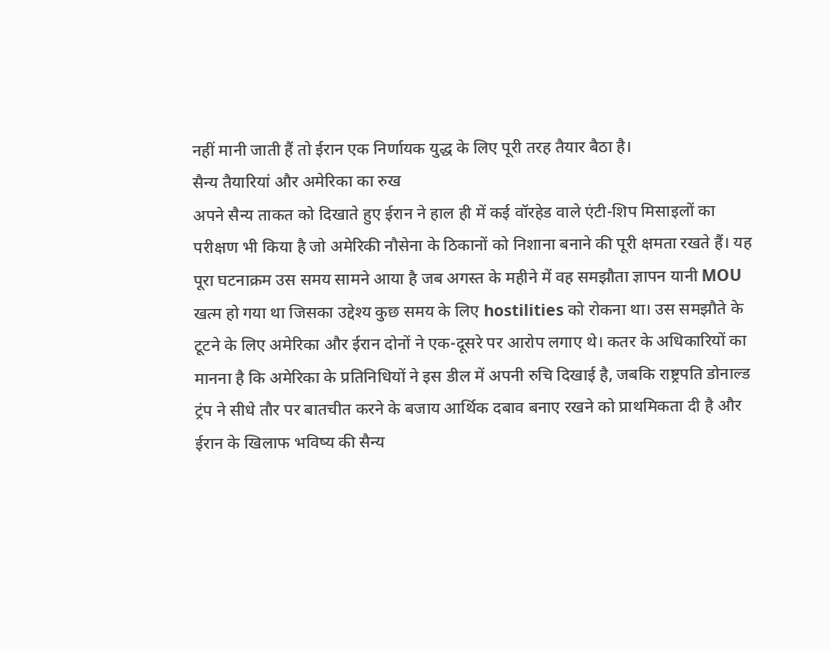नहीं मानी जाती हैं तो ईरान एक निर्णायक युद्ध के लिए पूरी तरह तैयार बैठा है।
सैन्य तैयारियां और अमेरिका का रुख
अपने सैन्य ताकत को दिखाते हुए ईरान ने हाल ही में कई वॉरहेड वाले एंटी-शिप मिसाइलों का परीक्षण भी किया है जो अमेरिकी नौसेना के ठिकानों को निशाना बनाने की पूरी क्षमता रखते हैं। यह पूरा घटनाक्रम उस समय सामने आया है जब अगस्त के महीने में वह समझौता ज्ञापन यानी MOU खत्म हो गया था जिसका उद्देश्य कुछ समय के लिए hostilities को रोकना था। उस समझौते के टूटने के लिए अमेरिका और ईरान दोनों ने एक-दूसरे पर आरोप लगाए थे। कतर के अधिकारियों का मानना है कि अमेरिका के प्रतिनिधियों ने इस डील में अपनी रुचि दिखाई है, जबकि राष्ट्रपति डोनाल्ड ट्रंप ने सीधे तौर पर बातचीत करने के बजाय आर्थिक दबाव बनाए रखने को प्राथमिकता दी है और ईरान के खिलाफ भविष्य की सैन्य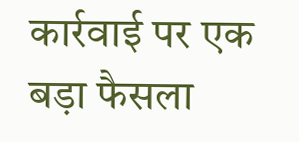कार्रवाई पर एक बड़ा फैसला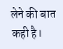लेने की बात कही है।